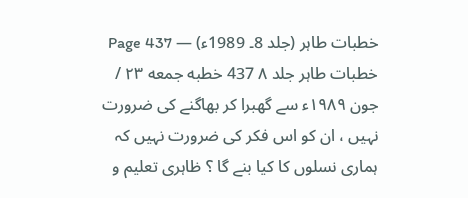خطبات طاہر (جلد 8۔ 1989ء) — Page 437
خطبات طاہر جلد ۸ 437 خطبه جمعه ۲۳ / جون ۱۹۸۹ء سے گھبرا کر بھاگنے کی ضرورت نہیں ، ان کو اس فکر کی ضرورت نہیں کہ ہماری نسلوں کا کیا بنے گا ؟ ظاہری تعلیم و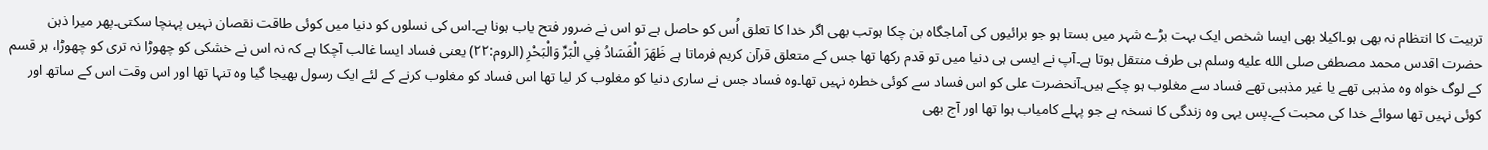تربیت کا انتظام نہ بھی ہو۔اکیلا بھی ایسا شخص ایک بہت بڑے شہر میں بستا ہو جو برائیوں کی آماجگاہ بن چکا ہوتب بھی اگر خدا کا تعلق اُس کو حاصل ہے تو اس نے ضرور فتح یاب ہونا ہے۔اس کی نسلوں کو دنیا میں کوئی طاقت نقصان نہیں پہنچا سکتی۔پھر میرا ذہن حضرت اقدس محمد مصطفی صلى الله عليه وسلم ہی طرف منتقل ہوتا ہے۔آپ نے ایسی ہی دنیا میں تو قدم رکھا تھا جس کے متعلق قرآن کریم فرماتا ہے ظَهَرَ الْفَسَادُ فِي الْبَرِّ وَالْبَحْرِ (الروم:۲۲) یعنی فساد ایسا غالب آچکا ہے کہ نہ اس نے خشکی کو چھوڑا نہ تری کو چھوڑا، ہر قسم کے لوگ خواہ وہ مذہبی تھے یا غیر مذہبی تھے فساد سے مغلوب ہو چکے ہیں۔آنحضرت علی کو اس فساد سے کوئی خطرہ نہیں تھا۔وہ فساد جس نے ساری دنیا کو مغلوب کر لیا تھا اس فساد کو مغلوب کرنے کے لئے ایک رسول بھیجا گیا وہ تنہا تھا اور اس وقت اس کے ساتھ اور کوئی نہیں تھا سوائے خدا کی محبت کے۔پس یہی وہ زندگی کا نسخہ ہے جو پہلے کامیاب ہوا تھا اور آج بھی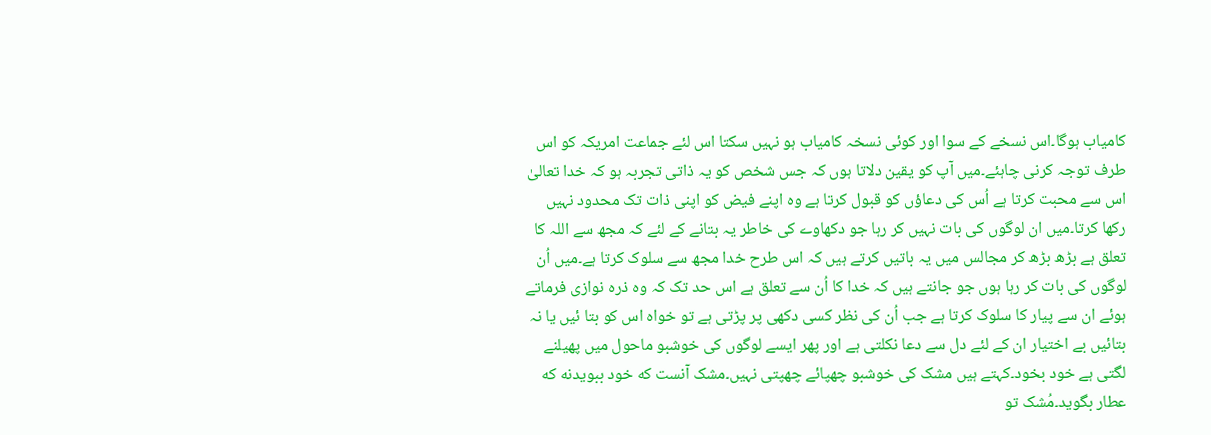کامیاب ہوگا۔اس نسخے کے سوا اور کوئی نسخہ کامیاب ہو نہیں سکتا اس لئے جماعت امریکہ کو اس طرف توجہ کرنی چاہئے۔میں آپ کو یقین دلاتا ہوں کہ جس شخص کو یہ ذاتی تجربہ ہو کہ خدا تعالیٰ اس سے محبت کرتا ہے اُس کی دعاؤں کو قبول کرتا ہے وہ اپنے فیض کو اپنی ذات تک محدود نہیں رکھا کرتا۔میں ان لوگوں کی بات نہیں کر رہا جو دکھاوے کی خاطر یہ بتانے کے لئے کہ مجھ سے اللہ کا تعلق ہے بڑھ بڑھ کر مجالس میں یہ باتیں کرتے ہیں کہ اس طرح خدا مجھ سے سلوک کرتا ہے۔میں اُن لوگوں کی بات کر رہا ہوں جو جانتے ہیں کہ خدا کا اُن سے تعلق ہے اس حد تک کہ وہ ذرہ نوازی فرماتے ہوئے ان سے پیار کا سلوک کرتا ہے جب اُن کی نظر کسی دکھی پر پڑتی ہے تو خواہ اس کو بتا ئیں یا نہ بتائیں بے اختیار ان کے لئے دل سے دعا نکلتی ہے اور پھر ایسے لوگوں کی خوشبو ماحول میں پھیلنے لگتی ہے خود بخود۔کہتے ہیں مشک کی خوشبو چھپائے چھپتی نہیں۔مشک آنست که خود ببویدنه که عطار بگوید۔مُشک تو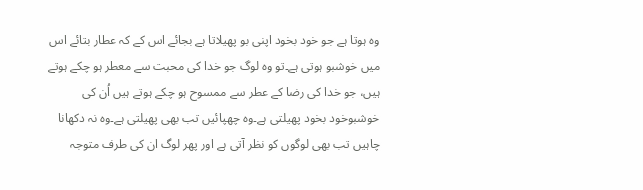وہ ہوتا ہے جو خود بخود اپنی بو پھیلاتا ہے بجائے اس کے کہ عطار بتائے اس میں خوشبو ہوتی ہے۔تو وہ لوگ جو خدا کی محبت سے معطر ہو چکے ہوتے ہیں، جو خدا کی رضا کے عطر سے ممسوح ہو چکے ہوتے ہیں اُن کی خوشبوخود بخود پھیلتی ہے۔وہ چھپائیں تب بھی پھیلتی ہے۔وہ نہ دکھانا چاہیں تب بھی لوگوں کو نظر آتی ہے اور پھر لوگ ان کی طرف متوجہ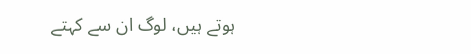ہوتے ہیں، لوگ ان سے کہتے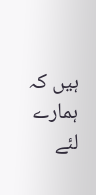ہیں کہ ہمارے لئے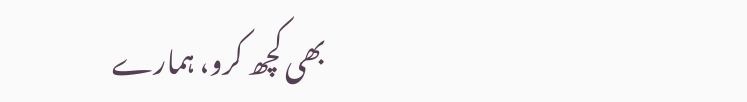بھی کچھ کرو، ہمارے